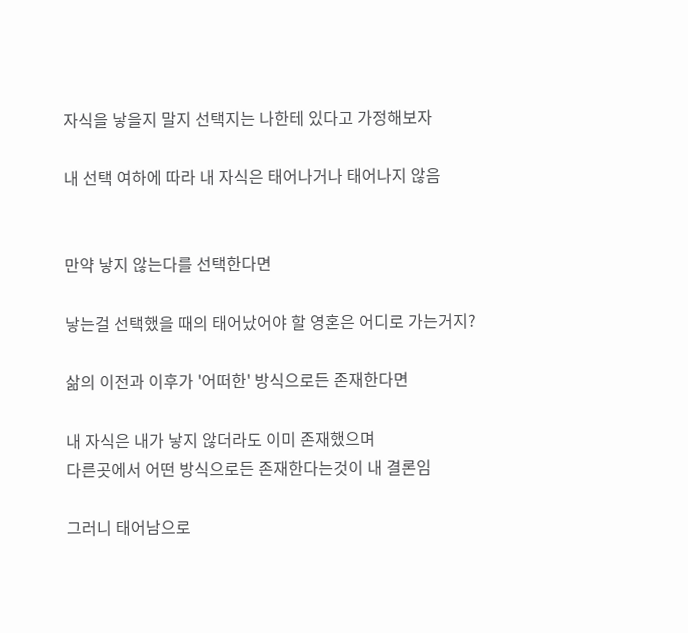자식을 낳을지 말지 선택지는 나한테 있다고 가정해보자

내 선택 여하에 따라 내 자식은 태어나거나 태어나지 않음


만약 낳지 않는다를 선택한다면

낳는걸 선택했을 때의 태어났어야 할 영혼은 어디로 가는거지?

삶의 이전과 이후가 '어떠한' 방식으로든 존재한다면

내 자식은 내가 낳지 않더라도 이미 존재했으며
다른곳에서 어떤 방식으로든 존재한다는것이 내 결론임

그러니 태어남으로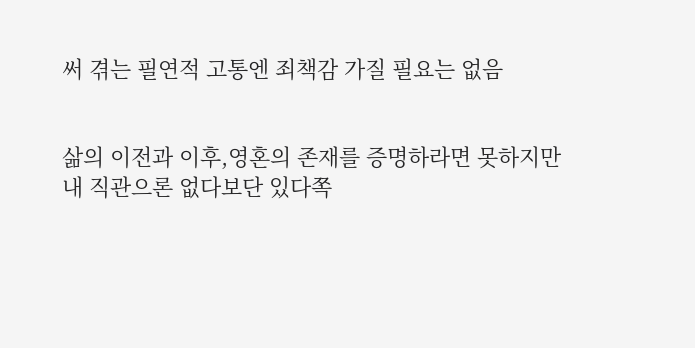써 겪는 필연적 고통엔 죄책감 가질 필요는 없음


삶의 이전과 이후,영혼의 존재를 증명하라면 못하지만
내 직관으론 없다보단 있다쪽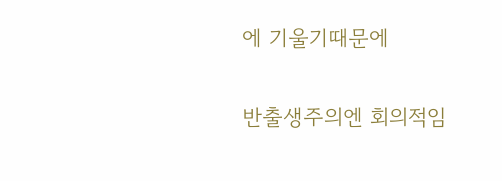에 기울기때문에

반출생주의엔 회의적임